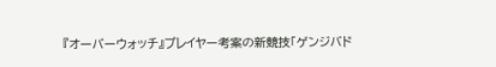『オーバーウォッチ』プレイヤー考案の新競技「ゲンジバド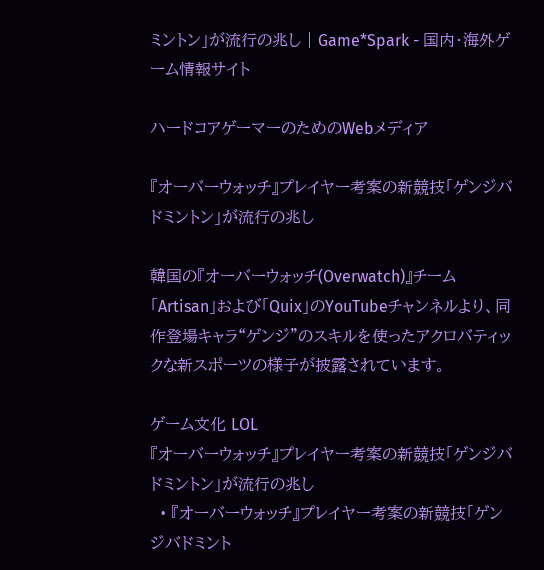ミントン」が流行の兆し | Game*Spark - 国内・海外ゲーム情報サイト

ハードコアゲーマーのためのWebメディア

『オーバーウォッチ』プレイヤー考案の新競技「ゲンジバドミントン」が流行の兆し

韓国の『オーバーウォッチ(Overwatch)』チーム「Artisan」および「Quix」のYouTubeチャンネルより、同作登場キャラ“ゲンジ”のスキルを使ったアクロバティックな新スポーツの様子が披露されています。

ゲーム文化 LOL
『オーバーウォッチ』プレイヤー考案の新競技「ゲンジバドミントン」が流行の兆し
  • 『オーバーウォッチ』プレイヤー考案の新競技「ゲンジバドミント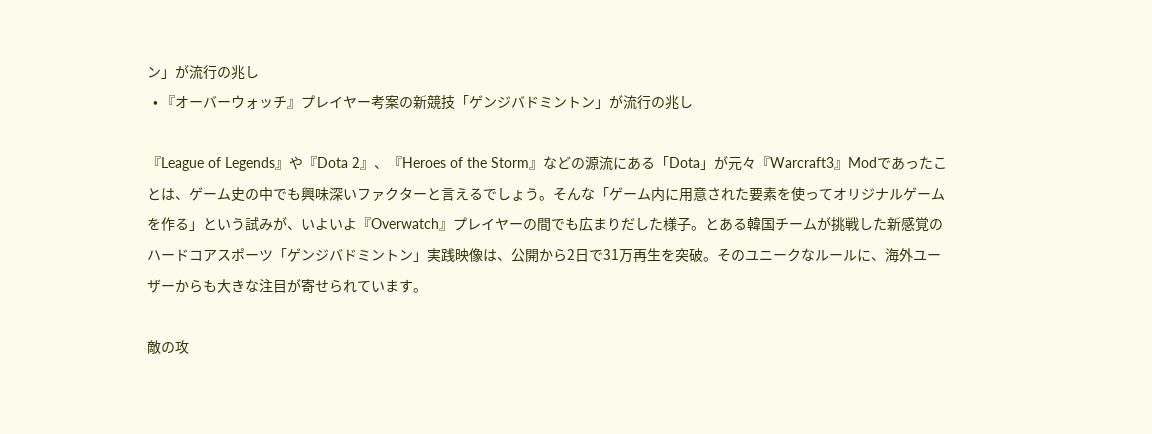ン」が流行の兆し
  • 『オーバーウォッチ』プレイヤー考案の新競技「ゲンジバドミントン」が流行の兆し

『League of Legends』や『Dota 2』、『Heroes of the Storm』などの源流にある「Dota」が元々『Warcraft3』Modであったことは、ゲーム史の中でも興味深いファクターと言えるでしょう。そんな「ゲーム内に用意された要素を使ってオリジナルゲームを作る」という試みが、いよいよ『Overwatch』プレイヤーの間でも広まりだした様子。とある韓国チームが挑戦した新感覚のハードコアスポーツ「ゲンジバドミントン」実践映像は、公開から2日で31万再生を突破。そのユニークなルールに、海外ユーザーからも大きな注目が寄せられています。

敵の攻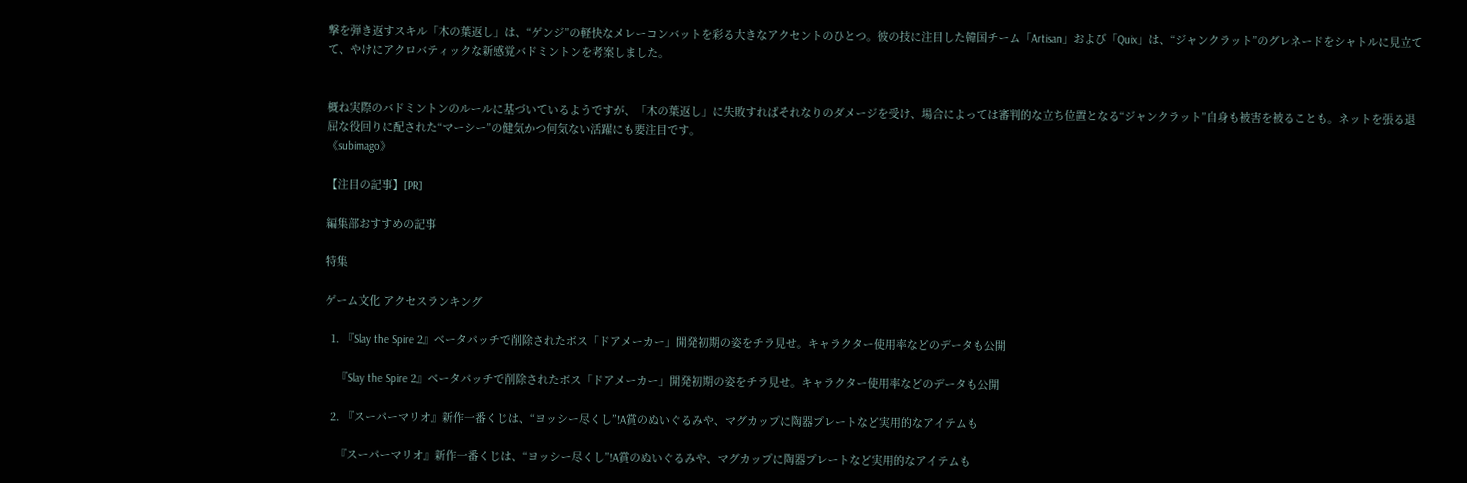撃を弾き返すスキル「木の葉返し」は、“ゲンジ”の軽快なメレーコンバットを彩る大きなアクセントのひとつ。彼の技に注目した韓国チーム「Artisan」および「Quix」は、“ジャンクラット”のグレネードをシャトルに見立てて、やけにアクロバティックな新感覚バドミントンを考案しました。


概ね実際のバドミントンのルールに基づいているようですが、「木の葉返し」に失敗すればそれなりのダメージを受け、場合によっては審判的な立ち位置となる“ジャンクラット”自身も被害を被ることも。ネットを張る退屈な役回りに配された“マーシー”の健気かつ何気ない活躍にも要注目です。
《subimago》

【注目の記事】[PR]

編集部おすすめの記事

特集

ゲーム文化 アクセスランキング

  1. 『Slay the Spire 2』ベータパッチで削除されたボス「ドアメーカー」開発初期の姿をチラ見せ。キャラクター使用率などのデータも公開

    『Slay the Spire 2』ベータパッチで削除されたボス「ドアメーカー」開発初期の姿をチラ見せ。キャラクター使用率などのデータも公開

  2. 『スーパーマリオ』新作一番くじは、“ヨッシー尽くし”!A賞のぬいぐるみや、マグカップに陶器プレートなど実用的なアイテムも

    『スーパーマリオ』新作一番くじは、“ヨッシー尽くし”!A賞のぬいぐるみや、マグカップに陶器プレートなど実用的なアイテムも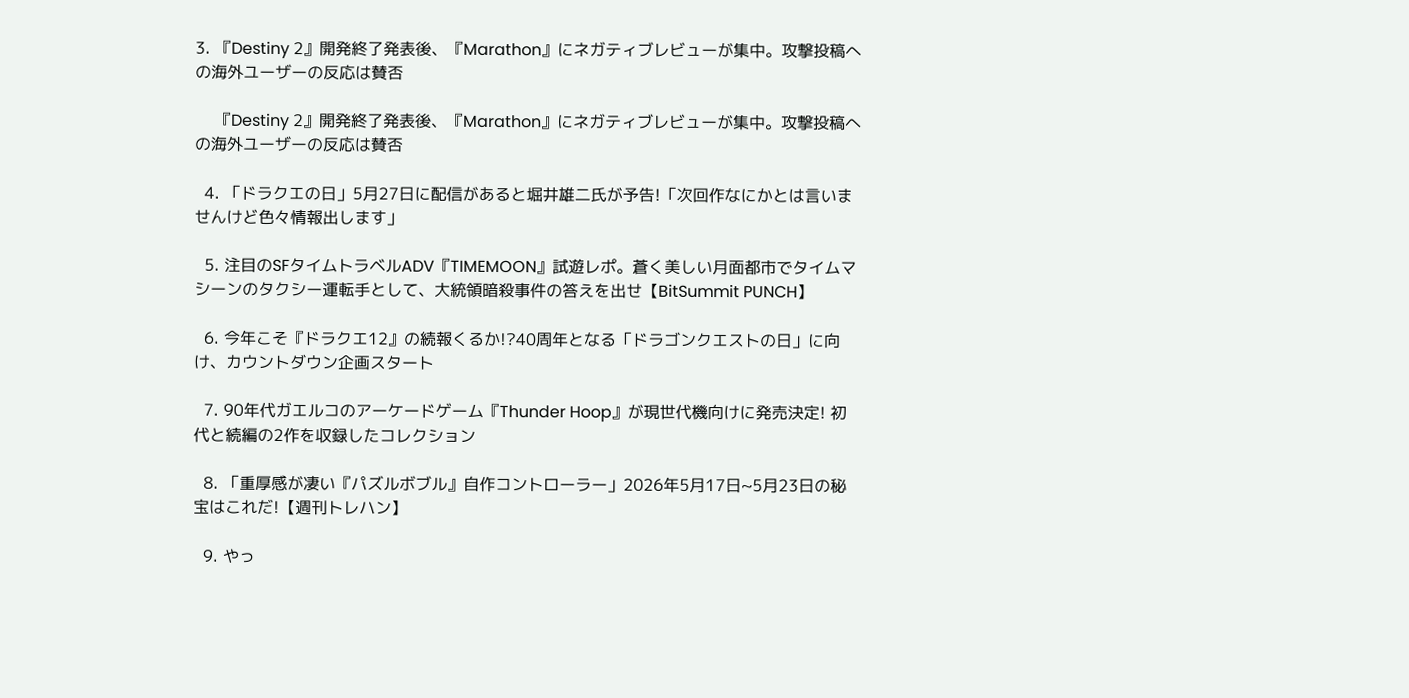3. 『Destiny 2』開発終了発表後、『Marathon』にネガティブレビューが集中。攻撃投稿への海外ユーザーの反応は賛否

    『Destiny 2』開発終了発表後、『Marathon』にネガティブレビューが集中。攻撃投稿への海外ユーザーの反応は賛否

  4. 「ドラクエの日」5月27日に配信があると堀井雄二氏が予告!「次回作なにかとは言いませんけど色々情報出します」

  5. 注目のSFタイムトラベルADV『TIMEMOON』試遊レポ。蒼く美しい月面都市でタイムマシーンのタクシー運転手として、大統領暗殺事件の答えを出せ【BitSummit PUNCH】

  6. 今年こそ『ドラクエ12』の続報くるか!?40周年となる「ドラゴンクエストの日」に向け、カウントダウン企画スタート

  7. 90年代ガエルコのアーケードゲーム『Thunder Hoop』が現世代機向けに発売決定! 初代と続編の2作を収録したコレクション

  8. 「重厚感が凄い『パズルボブル』自作コントローラー」2026年5月17日~5月23日の秘宝はこれだ!【週刊トレハン】

  9. やっ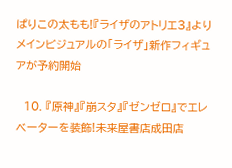ぱりこの太もも!『ライザのアトリエ3』よりメインビジュアルの「ライザ」新作フィギュアが予約開始

  10. 『原神』『崩スタ』『ゼンゼロ』でエレベーターを装飾!未来屋書店成田店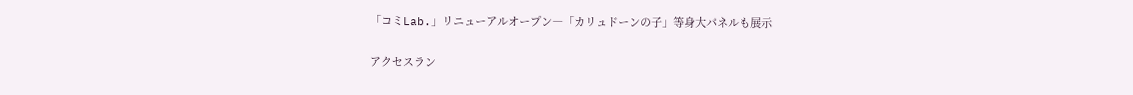「コミLab.」リニューアルオープン―「カリュドーンの子」等身大パネルも展示

アクセスラン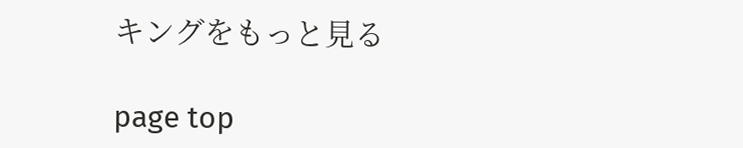キングをもっと見る

page top